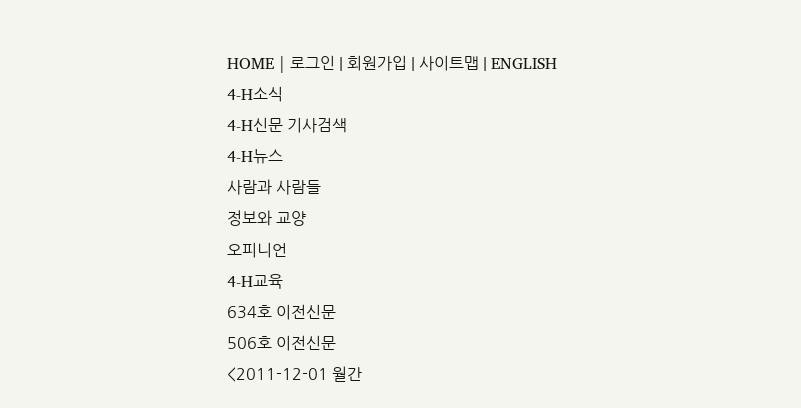HOME | 로그인 | 회원가입 | 사이트맵 | ENGLISH
4-H소식
4-H신문 기사검색
4-H뉴스
사람과 사람들
정보와 교양
오피니언
4-H교육
634호 이전신문
506호 이전신문
<2011-12-01 월간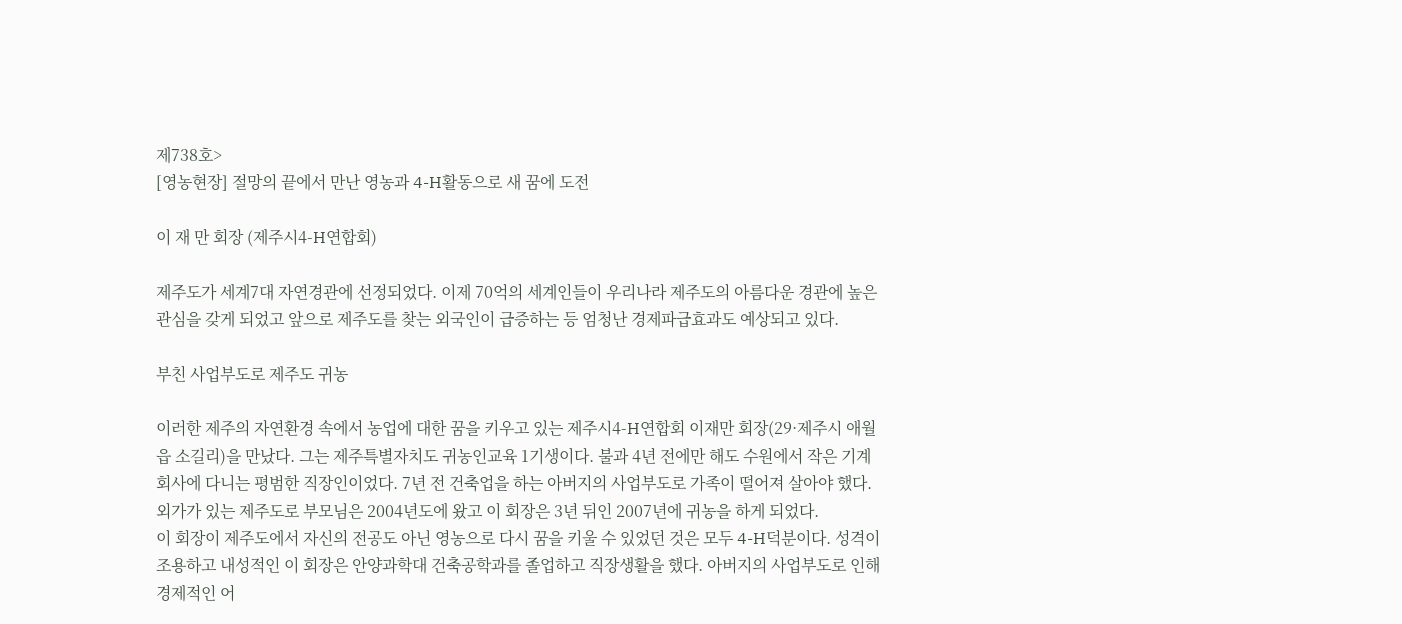제738호>
[영농현장] 절망의 끝에서 만난 영농과 4-H활동으로 새 꿈에 도전

이 재 만 회장 (제주시4-H연합회)

제주도가 세계7대 자연경관에 선정되었다. 이제 70억의 세계인들이 우리나라 제주도의 아름다운 경관에 높은 관심을 갖게 되었고 앞으로 제주도를 찾는 외국인이 급증하는 등 엄청난 경제파급효과도 예상되고 있다.

부친 사업부도로 제주도 귀농

이러한 제주의 자연환경 속에서 농업에 대한 꿈을 키우고 있는 제주시4-H연합회 이재만 회장(29·제주시 애월읍 소길리)을 만났다. 그는 제주특별자치도 귀농인교육 1기생이다. 불과 4년 전에만 해도 수원에서 작은 기계회사에 다니는 평범한 직장인이었다. 7년 전 건축업을 하는 아버지의 사업부도로 가족이 떨어져 살아야 했다. 외가가 있는 제주도로 부모님은 2004년도에 왔고 이 회장은 3년 뒤인 2007년에 귀농을 하게 되었다.
이 회장이 제주도에서 자신의 전공도 아닌 영농으로 다시 꿈을 키울 수 있었던 것은 모두 4-H덕분이다. 성격이 조용하고 내성적인 이 회장은 안양과학대 건축공학과를 졸업하고 직장생활을 했다. 아버지의 사업부도로 인해 경제적인 어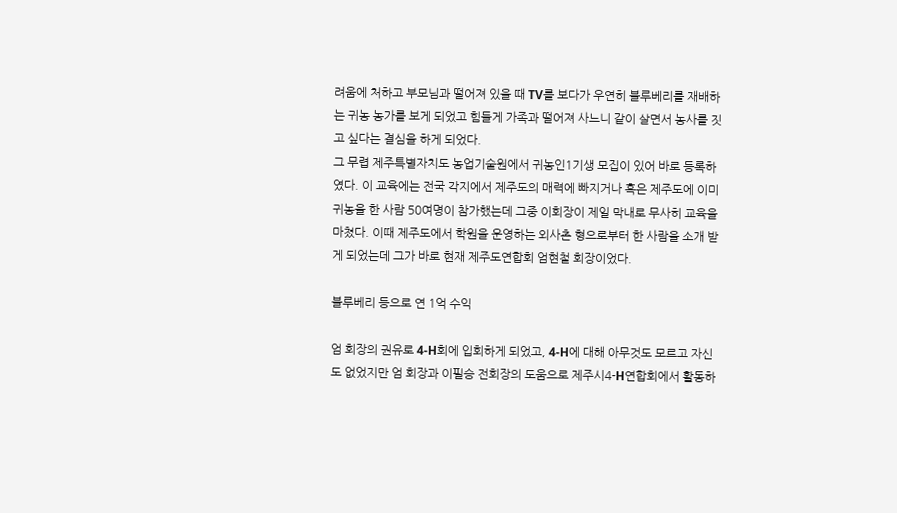려움에 처하고 부모님과 떨어져 있을 때 TV를 보다가 우연히 블루베리를 재배하는 귀농 농가를 보게 되었고 힘들게 가족과 떨어져 사느니 같이 살면서 농사를 짓고 싶다는 결심을 하게 되었다.
그 무렵 제주특별자치도 농업기술원에서 귀농인1기생 모집이 있어 바로 등록하였다. 이 교육에는 전국 각지에서 제주도의 매력에 빠지거나 혹은 제주도에 이미 귀농을 한 사람 50여명이 참가했는데 그중 이회장이 제일 막내로 무사히 교육을 마쳤다. 이때 제주도에서 학원을 운영하는 외사촌 형으로부터 한 사람을 소개 받게 되었는데 그가 바로 현재 제주도연합회 엄현철 회장이었다.

블루베리 등으로 연 1억 수익

엄 회장의 권유로 4-H회에 입회하게 되었고, 4-H에 대해 아무것도 모르고 자신도 없었지만 엄 회장과 이필승 전회장의 도움으로 제주시4-H연합회에서 활동하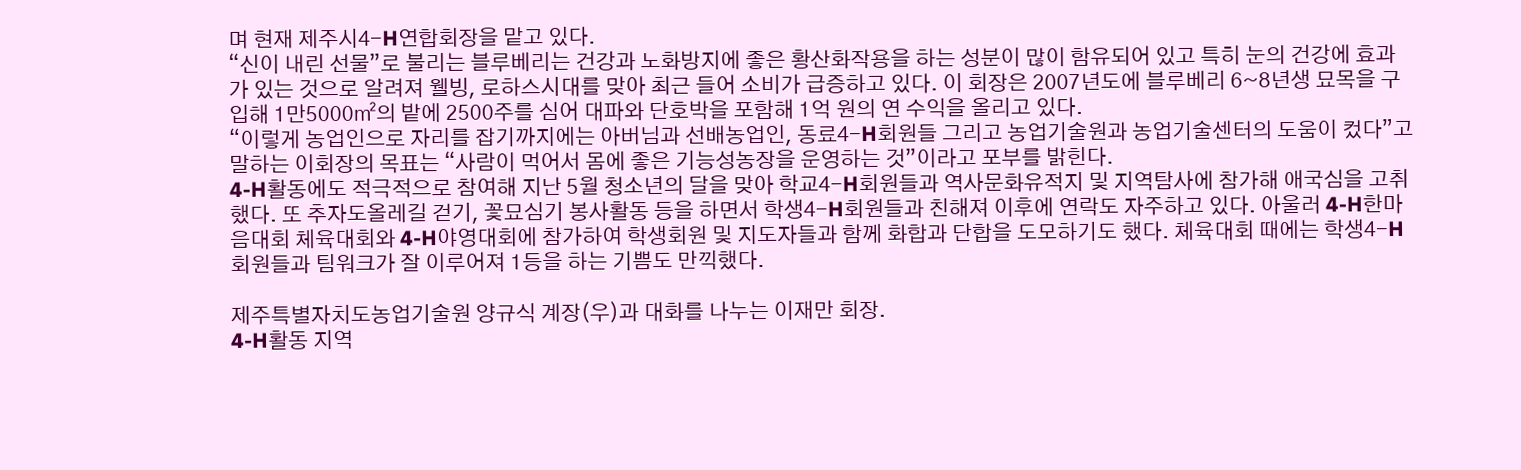며 현재 제주시4-H연합회장을 맡고 있다.
“신이 내린 선물”로 불리는 블루베리는 건강과 노화방지에 좋은 황산화작용을 하는 성분이 많이 함유되어 있고 특히 눈의 건강에 효과가 있는 것으로 알려져 웰빙, 로하스시대를 맞아 최근 들어 소비가 급증하고 있다. 이 회장은 2007년도에 블루베리 6~8년생 묘목을 구입해 1만5000㎡의 밭에 2500주를 심어 대파와 단호박을 포함해 1억 원의 연 수익을 올리고 있다.
“이렇게 농업인으로 자리를 잡기까지에는 아버님과 선배농업인, 동료4-H회원들 그리고 농업기술원과 농업기술센터의 도움이 컸다”고 말하는 이회장의 목표는 “사람이 먹어서 몸에 좋은 기능성농장을 운영하는 것”이라고 포부를 밝힌다.
4-H활동에도 적극적으로 참여해 지난 5월 청소년의 달을 맞아 학교4-H회원들과 역사문화유적지 및 지역탐사에 참가해 애국심을 고취했다. 또 추자도올레길 걷기, 꽃묘심기 봉사활동 등을 하면서 학생4-H회원들과 친해져 이후에 연락도 자주하고 있다. 아울러 4-H한마음대회 체육대회와 4-H야영대회에 참가하여 학생회원 및 지도자들과 함께 화합과 단합을 도모하기도 했다. 체육대회 때에는 학생4-H회원들과 팀워크가 잘 이루어져 1등을 하는 기쁨도 만끽했다.

제주특별자치도농업기술원 양규식 계장(우)과 대화를 나누는 이재만 회장.
4-H활동 지역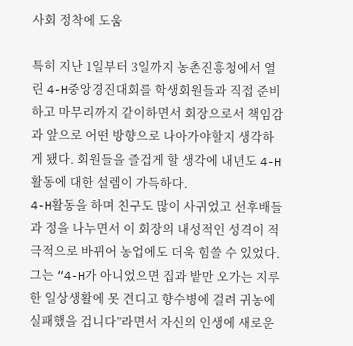사회 정착에 도움

특히 지난 1일부터 3일까지 농촌진흥청에서 열린 4-H중앙경진대회를 학생회원들과 직접 준비하고 마무리까지 같이하면서 회장으로서 책임감과 앞으로 어떤 방향으로 나아가야할지 생각하게 됐다. 회원들을 즐겁게 할 생각에 내년도 4-H활동에 대한 설렘이 가득하다.
4-H활동을 하며 친구도 많이 사귀었고 선후배들과 정을 나누면서 이 회장의 내성적인 성격이 적극적으로 바뀌어 농업에도 더욱 힘쓸 수 있었다.
그는 “4-H가 아니었으면 집과 밭만 오가는 지루한 일상생활에 못 견디고 향수병에 걸려 귀농에 실패했을 겁니다”라면서 자신의 인생에 새로운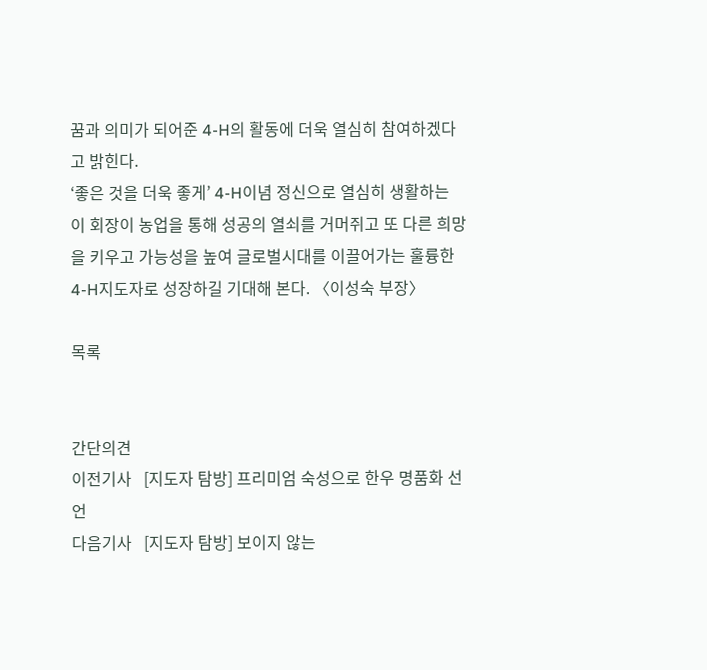꿈과 의미가 되어준 4-H의 활동에 더욱 열심히 참여하겠다고 밝힌다.
‘좋은 것을 더욱 좋게’ 4-H이념 정신으로 열심히 생활하는 이 회장이 농업을 통해 성공의 열쇠를 거머쥐고 또 다른 희망을 키우고 가능성을 높여 글로벌시대를 이끌어가는 훌륭한 4-H지도자로 성장하길 기대해 본다. 〈이성숙 부장〉

목록


간단의견
이전기사   [지도자 탐방] 프리미엄 숙성으로 한우 명품화 선언
다음기사   [지도자 탐방] 보이지 않는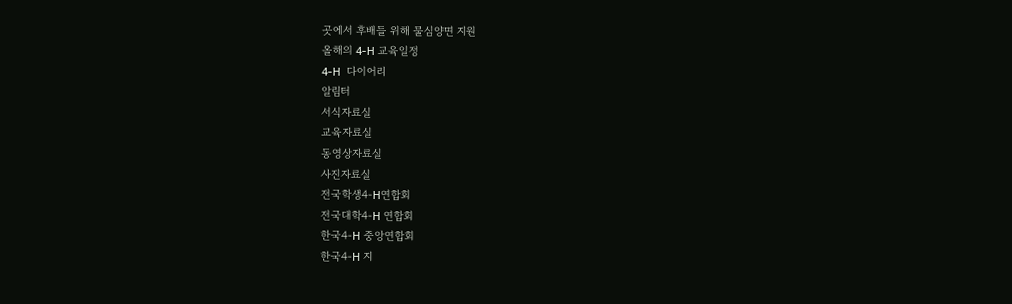곳에서 후배들 위해 물심양면 지원
올해의 4-H 교육일정
4-H  다이어리
알림터
서식자료실
교육자료실
동영상자료실
사진자료실
전국학생4-H연합회
전국대학4-H 연합회
한국4-H 중앙연합회
한국4-H 지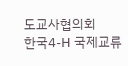도교사협의회
한국4-H 국제교류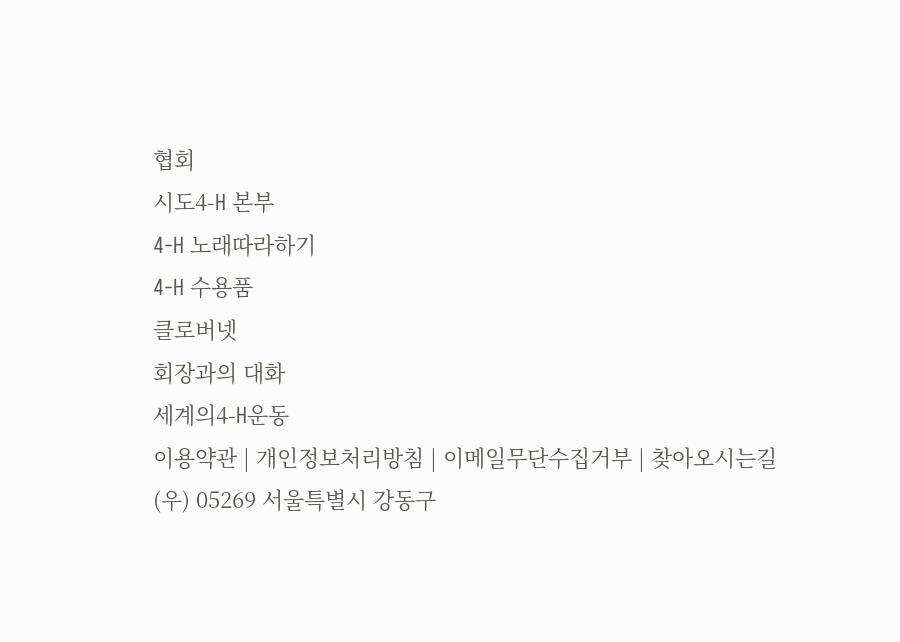협회
시도4-H 본부
4-H 노래따라하기
4-H 수용품
클로버넷
회장과의 대화
세계의4-H운동
이용약관 | 개인정보처리방침 | 이메일무단수집거부 | 찾아오시는길
(우) 05269 서울특별시 강동구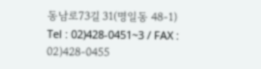동남로73길 31(명일동 48-1) Tel : 02)428-0451~3 / FAX : 02)428-0455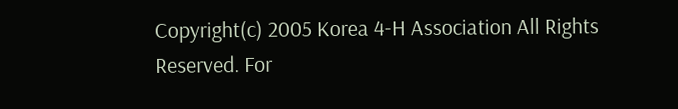Copyright(c) 2005 Korea 4-H Association All Rights Reserved. For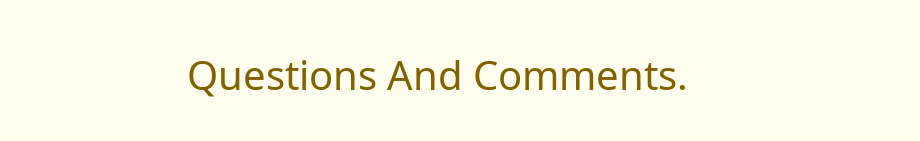Questions And Comments.